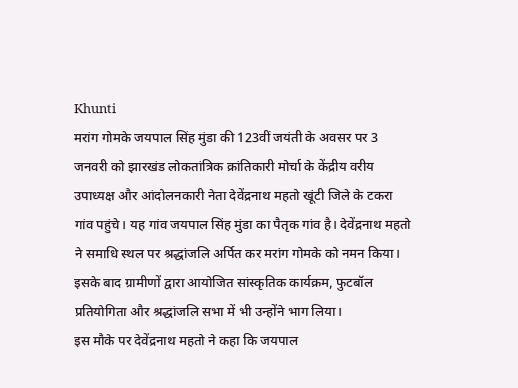Khunti
मरांग गोमके जयपाल सिंह मुंडा की 123वीं जयंती के अवसर पर 3 जनवरी को झारखंड लोकतांत्रिक क्रांतिकारी मोर्चा के केंद्रीय वरीय उपाध्यक्ष और आंदोलनकारी नेता देवेंद्रनाथ महतो खूंटी जिले के टकरा गांव पहुंचे। यह गांव जयपाल सिंह मुंडा का पैतृक गांव है। देवेंद्रनाथ महतो ने समाधि स्थल पर श्रद्धांजलि अर्पित कर मरांग गोमके को नमन किया। इसके बाद ग्रामीणों द्वारा आयोजित सांस्कृतिक कार्यक्रम, फुटबॉल प्रतियोगिता और श्रद्धांजलि सभा में भी उन्होंने भाग लिया।
इस मौके पर देवेंद्रनाथ महतो ने कहा कि जयपाल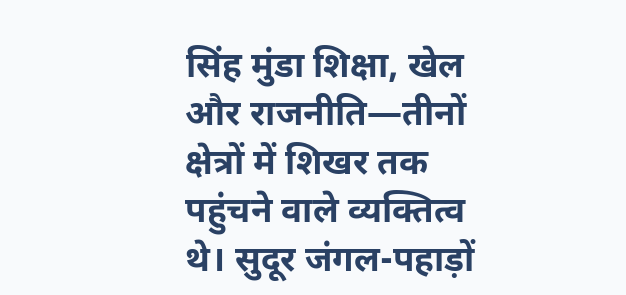सिंह मुंडा शिक्षा, खेल और राजनीति—तीनों क्षेत्रों में शिखर तक पहुंचने वाले व्यक्तित्व थे। सुदूर जंगल-पहाड़ों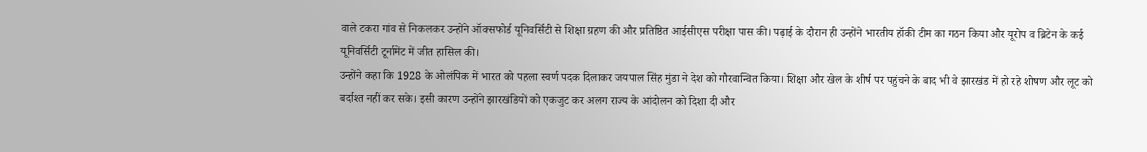वाले टकरा गांव से निकलकर उन्होंने ऑक्सफोर्ड यूनिवर्सिटी से शिक्षा ग्रहण की और प्रतिष्ठित आईसीएस परीक्षा पास की। पढ़ाई के दौरान ही उन्होंने भारतीय हॉकी टीम का गठन किया और यूरोप व ब्रिटेन के कई यूनिवर्सिटी टूर्नामेंट में जीत हासिल की।
उन्होंने कहा कि 1928 के ओलंपिक में भारत को पहला स्वर्ण पदक दिलाकर जयपाल सिंह मुंडा ने देश को गौरवान्वित किया। शिक्षा और खेल के शीर्ष पर पहुंचने के बाद भी वे झारखंड में हो रहे शोषण और लूट को बर्दाश्त नहीं कर सके। इसी कारण उन्होंने झारखंडियों को एकजुट कर अलग राज्य के आंदोलन को दिशा दी और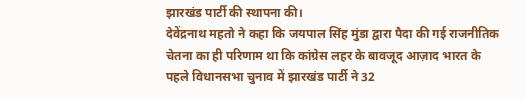झारखंड पार्टी की स्थापना की।
देवेंद्रनाथ महतो ने कहा कि जयपाल सिंह मुंडा द्वारा पैदा की गई राजनीतिक चेतना का ही परिणाम था कि कांग्रेस लहर के बावजूद आज़ाद भारत के पहले विधानसभा चुनाव में झारखंड पार्टी ने 32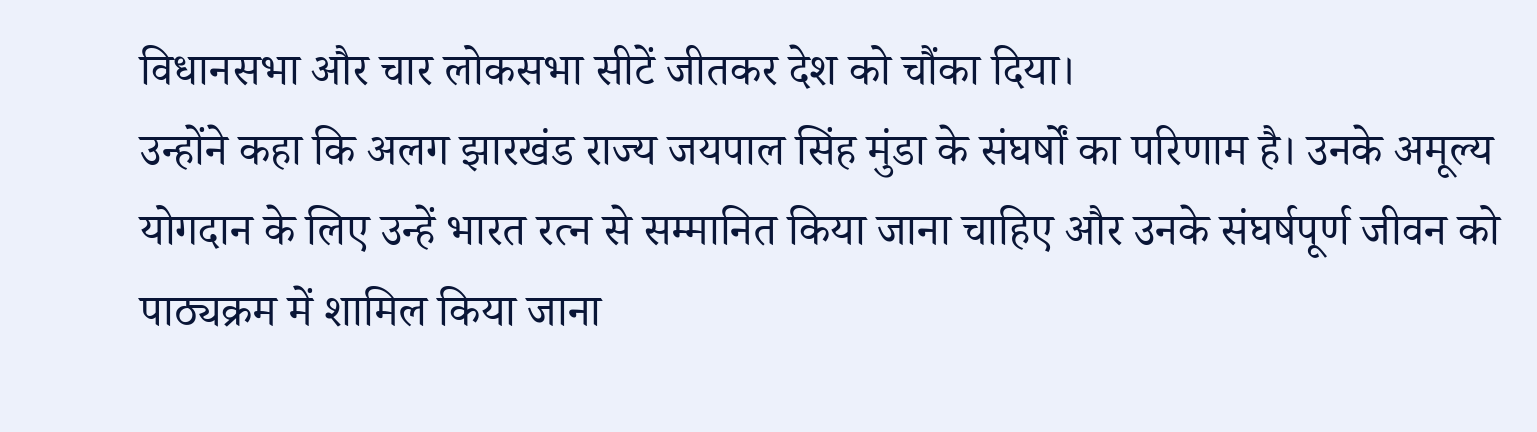विधानसभा और चार लोकसभा सीटें जीतकर देश को चौंका दिया।
उन्होंने कहा कि अलग झारखंड राज्य जयपाल सिंह मुंडा के संघर्षों का परिणाम है। उनके अमूल्य योगदान के लिए उन्हें भारत रत्न से सम्मानित किया जाना चाहिए और उनके संघर्षपूर्ण जीवन को पाठ्यक्रम में शामिल किया जाना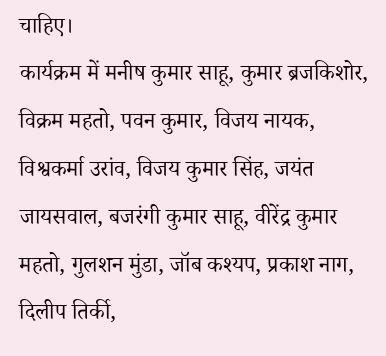चाहिए।
कार्यक्रम में मनीष कुमार साहू, कुमार ब्रजकिशोर, विक्रम महतो, पवन कुमार, विजय नायक, विश्वकर्मा उरांव, विजय कुमार सिंह, जयंत जायसवाल, बजरंगी कुमार साहू, वीरेंद्र कुमार महतो, गुलशन मुंडा, जॉब कश्यप, प्रकाश नाग, दिलीप तिर्की,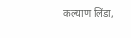कल्याण लिंडा,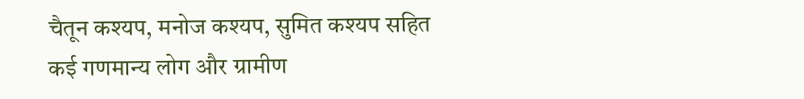चैतून कश्यप, मनोज कश्यप, सुमित कश्यप सहित कई गणमान्य लोग और ग्रामीण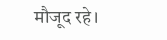मौजूद रहे।